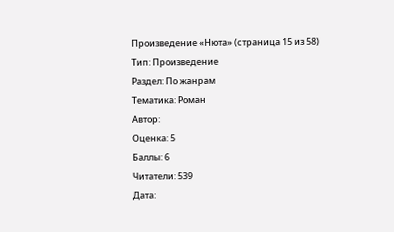Произведение «Нюта» (страница 15 из 58)
Тип: Произведение
Раздел: По жанрам
Тематика: Роман
Автор:
Оценка: 5
Баллы: 6
Читатели: 539
Дата: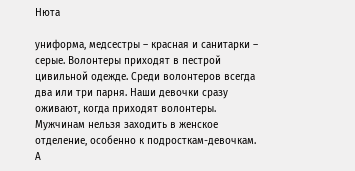Нюта

униформа, медсестры – красная и санитарки – серые. Волонтеры приходят в пестрой цивильной одежде. Среди волонтеров всегда два или три парня. Наши девочки сразу оживают, когда приходят волонтеры. Мужчинам нельзя заходить в женское отделение, особенно к подросткам-девочкам. А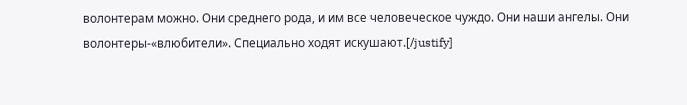волонтерам можно. Они среднего рода, и им все человеческое чуждо. Они наши ангелы. Они волонтеры-«влюбители». Специально ходят искушают.[/justify]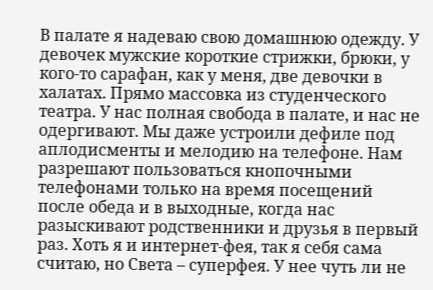В палате я надеваю свою домашнюю одежду. У девочек мужские короткие стрижки, брюки, у кого-то сарафан, как у меня, две девочки в халатах. Прямо массовка из студенческого театра. У нас полная свобода в палате, и нас не одергивают. Мы даже устроили дефиле под аплодисменты и мелодию на телефоне. Нам разрешают пользоваться кнопочными телефонами только на время посещений после обеда и в выходные, когда нас разыскивают родственники и друзья в первый раз. Хоть я и интернет-фея, так я себя сама считаю, но Света – суперфея. У нее чуть ли не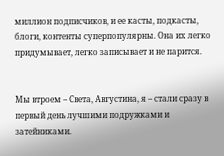миллион подписчиков, и ее касты, подкасты, блоги, контенты суперпопулярны. Она их легко придумывает, легко записывает и не парится.


Мы втроем – Света, Августина, я – стали сразу в первый день лучшими подружками и затейниками.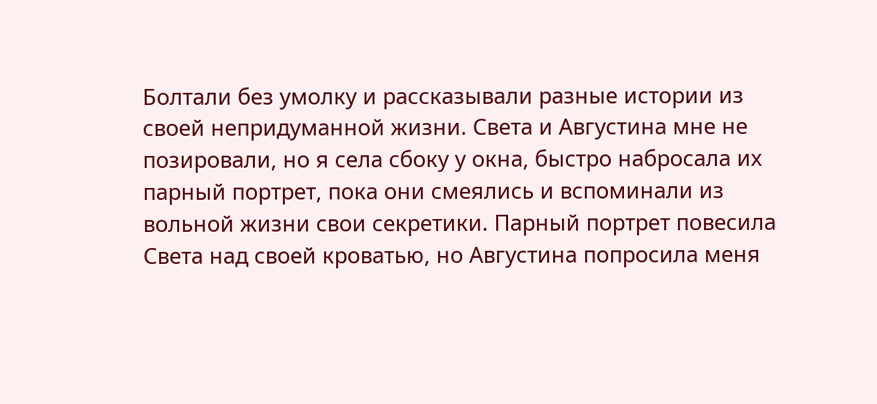Болтали без умолку и рассказывали разные истории из своей непридуманной жизни. Света и Августина мне не позировали, но я села сбоку у окна, быстро набросала их парный портрет, пока они смеялись и вспоминали из вольной жизни свои секретики. Парный портрет повесила Света над своей кроватью, но Августина попросила меня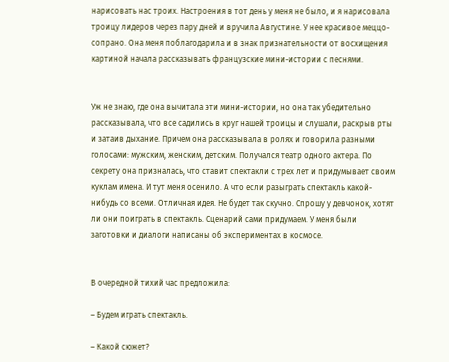нарисовать нас троих. Настроения в тот день у меня не было, и я нарисовала троицу лидеров через пару дней и вручила Августине. У нее красивое меццо-сопрано. Она меня поблагодарила и в знак признательности от восхищения картиной начала рассказывать французские мини-истории с песнями.


Уж не знаю, где она вычитала эти мини-истории, но она так убедительно рассказывала, что все садились в круг нашей троицы и слушали, раскрыв рты и затаив дыхание. Причем она рассказывала в ролях и говорила разными голосами: мужским, женским, детским. Получался театр одного актера. По секрету она призналась, что ставит спектакли с трех лет и придумывает своим куклам имена. И тут меня осенило. А что если разыграть спектакль какой-нибудь со всеми. Отличная идея. Не будет так скучно. Спрошу у девчонок, хотят ли они поиграть в спектакль. Сценарий сами придумаем. У меня были заготовки и диалоги написаны об экспериментах в космосе.


В очередной тихий час предложила:

– Будем играть спектакль.

– Какой сюжет?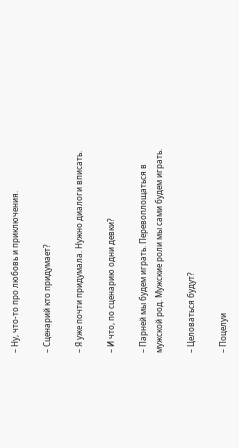– Ну, что-то про любовь и приключения.

– Сценарий кто придумает?

– Я уже почти придумала. Нужно диалоги вписать.

– И что, по сценарию одни девки?

– Парней мы будем играть. Перевоплощаться в мужской род. Мужские роли мы сами будем играть.

– Целоваться будут?

– Поцелуи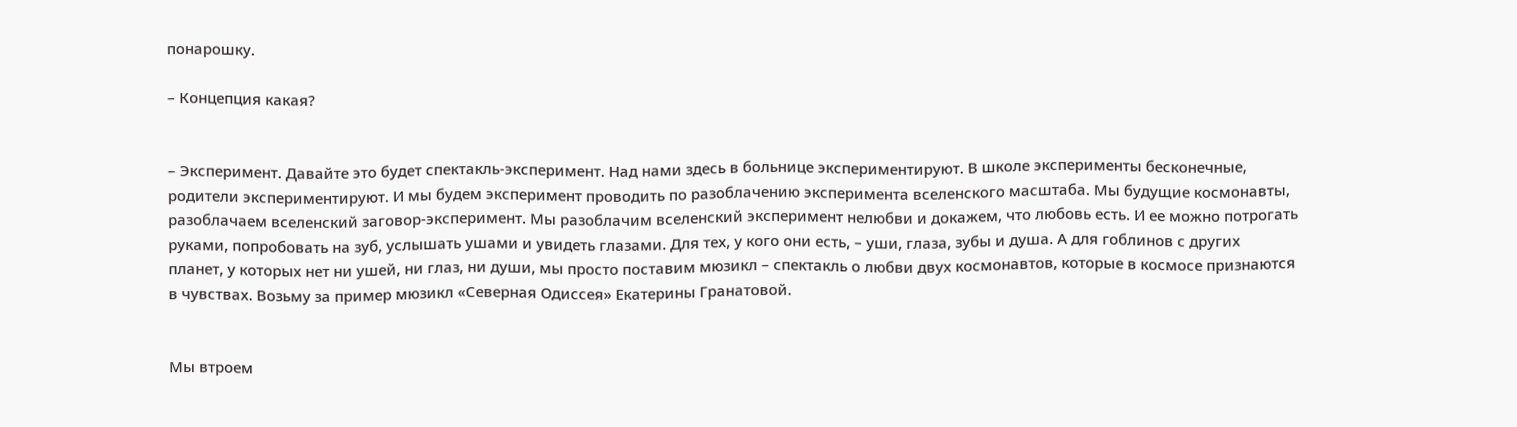понарошку.

– Концепция какая?


– Эксперимент. Давайте это будет спектакль-эксперимент. Над нами здесь в больнице экспериментируют. В школе эксперименты бесконечные, родители экспериментируют. И мы будем эксперимент проводить по разоблачению эксперимента вселенского масштаба. Мы будущие космонавты, разоблачаем вселенский заговор-эксперимент. Мы разоблачим вселенский эксперимент нелюбви и докажем, что любовь есть. И ее можно потрогать руками, попробовать на зуб, услышать ушами и увидеть глазами. Для тех, у кого они есть, – уши, глаза, зубы и душа. А для гоблинов с других планет, у которых нет ни ушей, ни глаз, ни души, мы просто поставим мюзикл – спектакль о любви двух космонавтов, которые в космосе признаются в чувствах. Возьму за пример мюзикл «Северная Одиссея» Екатерины Гранатовой.


Мы втроем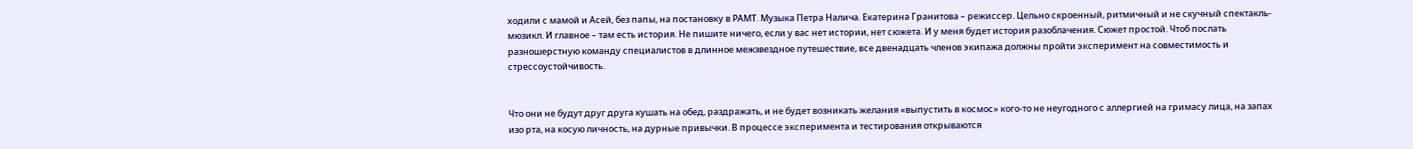ходили с мамой и Асей, без папы, на постановку в РАМТ. Музыка Петра Налича. Екатерина Гранитова – режиссер. Цельно скроенный, ритмичный и не скучный спектакль-мюзикл. И главное – там есть история. Не пишите ничего, если у вас нет истории, нет сюжета. И у меня будет история разоблачения. Сюжет простой. Чтоб послать разношерстную команду специалистов в длинное межзвездное путешествие, все двенадцать членов экипажа должны пройти эксперимент на совместимость и стрессоустойчивость.


Что они не будут друг друга кушать на обед, раздражать, и не будет возникать желания «выпустить в космос» кого-то не неугодного с аллергией на гримасу лица, на запах изо рта, на косую личность, на дурные привычки. В процессе эксперимента и тестирования открываются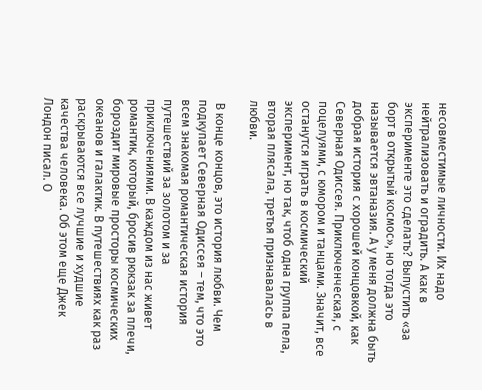несовместимые личности. Их надо нейтрализовать и оградить. А как в эксперименте это сделать? Выпустить «за борт в открытый космос», но тогда это называется эвтаназия. А у меня должна быть добрая история с хорошей концовкой, как Северная Одиссея. Приключенческая, с поцелуями, с юмором и танцами. Значит, все останутся играть в космический эксперимент, но так, чтоб одна группа пела, вторая плясала, третья признавалась в любви.

 В конце концов, это история любви. Чем подкупает Северная Одиссея – тем, что это всем знакомая романтическая история путешествий за золотом и за приключениями. В каждом из нас живет романтик, который, бросив рюкзак за плечи, бороздит мировые просторы космических океанов и галактик. В путешествиях как раз раскрываются все лучшие и худшие качества человека. Об этом еще Джек Лондон писал. О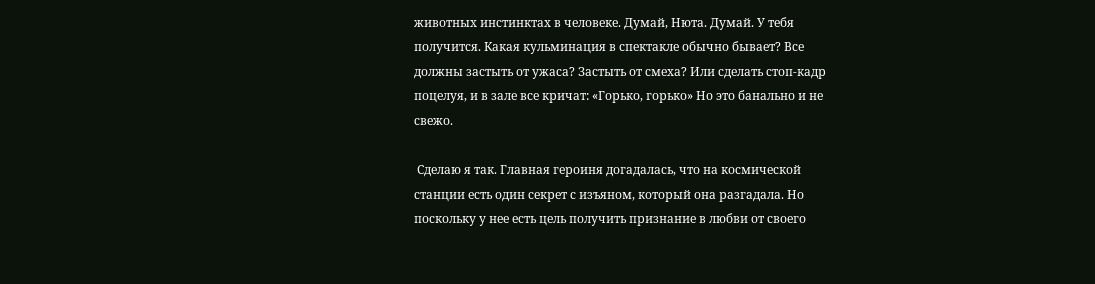животных инстинктах в человеке. Думай, Нюта. Думай. У тебя получится. Какая кульминация в спектакле обычно бывает? Все должны застыть от ужаса? Застыть от смеха? Или сделать стоп-кадр поцелуя, и в зале все кричат: «Горько, горько» Но это банально и не свежо.

 Сделаю я так. Главная героиня догадалась, что на космической станции есть один секрет с изъяном, который она разгадала. Но поскольку у нее есть цель получить признание в любви от своего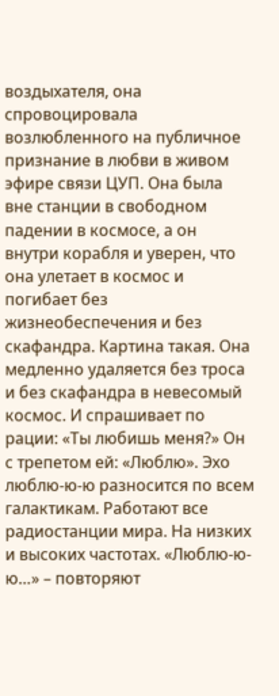воздыхателя, она спровоцировала возлюбленного на публичное признание в любви в живом эфире связи ЦУП. Она была вне станции в свободном падении в космосе, а он внутри корабля и уверен, что она улетает в космос и погибает без жизнеобеспечения и без скафандра. Картина такая. Она медленно удаляется без троса и без скафандра в невесомый космос. И спрашивает по рации: «Ты любишь меня?» Он с трепетом ей: «Люблю». Эхо люблю-ю-ю разносится по всем галактикам. Работают все радиостанции мира. На низких и высоких частотах. «Люблю-ю-ю…» – повторяют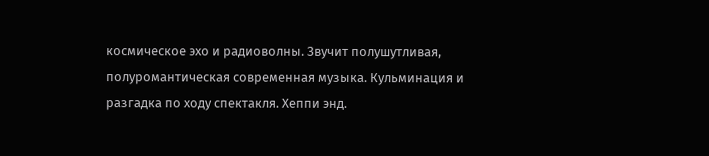космическое эхо и радиоволны. Звучит полушутливая, полуромантическая современная музыка. Кульминация и разгадка по ходу спектакля. Хеппи энд.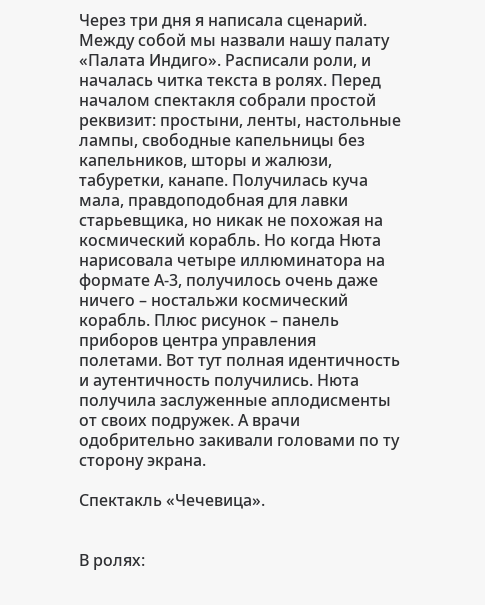Через три дня я написала сценарий. Между собой мы назвали нашу палату «Палата Индиго». Расписали роли, и началась читка текста в ролях. Перед началом спектакля собрали простой реквизит: простыни, ленты, настольные лампы, свободные капельницы без капельников, шторы и жалюзи, табуретки, канапе. Получилась куча мала, правдоподобная для лавки старьевщика, но никак не похожая на космический корабль. Но когда Нюта нарисовала четыре иллюминатора на формате А-3, получилось очень даже ничего – ностальжи космический корабль. Плюс рисунок – панель приборов центра управления полетами. Вот тут полная идентичность и аутентичность получились. Нюта получила заслуженные аплодисменты от своих подружек. А врачи одобрительно закивали головами по ту сторону экрана.

Спектакль «Чечевица».


В ролях: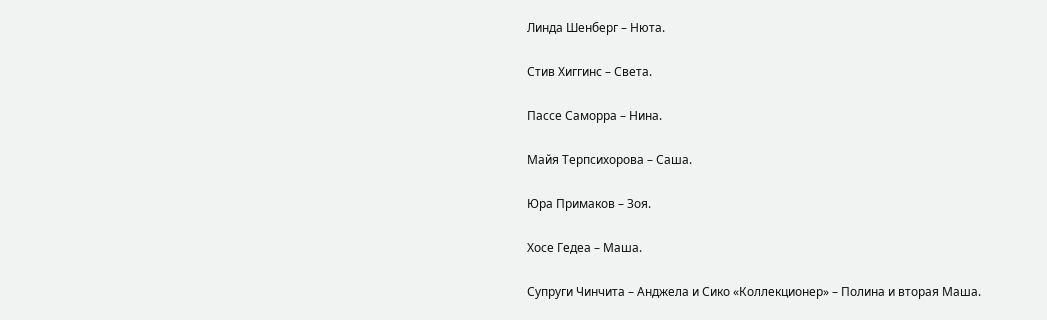Линда Шенберг – Нюта.

Стив Хиггинс – Света.

Пассе Саморра – Нина.

Майя Терпсихорова – Саша.

Юра Примаков – Зоя.

Хосе Гедеа – Маша.

Супруги Чинчита – Анджела и Сико «Коллекционер» – Полина и вторая Маша.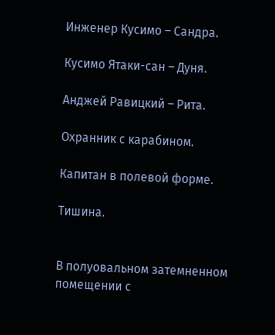Инженер Кусимо – Сандра.

Кусимо Ятаки-сан – Дуня.

Анджей Равицкий – Рита.

Охранник с карабином.

Капитан в полевой форме.

Тишина.


В полуовальном затемненном помещении с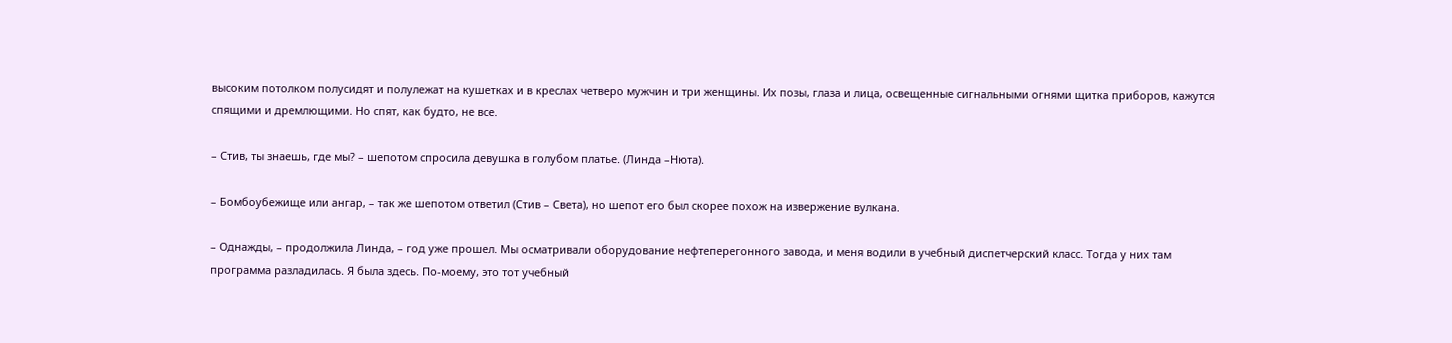высоким потолком полусидят и полулежат на кушетках и в креслах четверо мужчин и три женщины. Их позы, глаза и лица, освещенные сигнальными огнями щитка приборов, кажутся спящими и дремлющими. Но спят, как будто, не все.

– Стив, ты знаешь, где мы? – шепотом спросила девушка в голубом платье. (Линда –Нюта).

– Бомбоубежище или ангар, – так же шепотом ответил (Стив – Света), но шепот его был скорее похож на извержение вулкана.

– Однажды, – продолжила Линда, – год уже прошел. Мы осматривали оборудование нефтеперегонного завода, и меня водили в учебный диспетчерский класс. Тогда у них там программа разладилась. Я была здесь. По-моему, это тот учебный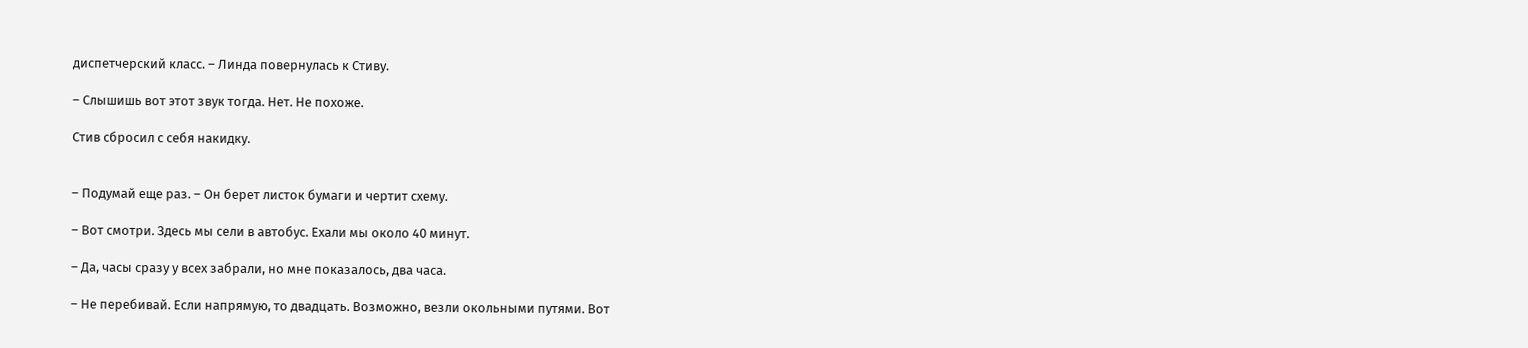диспетчерский класс. – Линда повернулась к Стиву.

– Слышишь вот этот звук тогда. Нет. Не похоже.

Стив сбросил с себя накидку.


– Подумай еще раз. – Он берет листок бумаги и чертит схему.

– Вот смотри. Здесь мы сели в автобус. Ехали мы около 40 минут.

– Да, часы сразу у всех забрали, но мне показалось, два часа.

– Не перебивай. Если напрямую, то двадцать. Возможно, везли окольными путями. Вот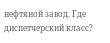нефтяной завод. Где диспетчерский класс?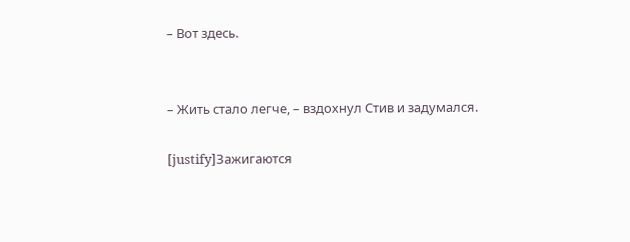– Вот здесь.


– Жить стало легче, – вздохнул Стив и задумался.

[justify]Зажигаются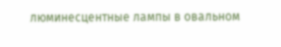люминесцентные лампы в овальном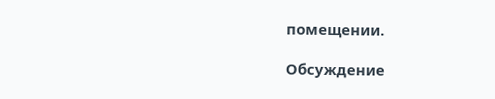помещении.

Обсуждение